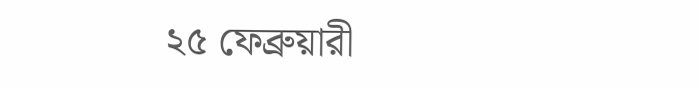২৫ ফেব্রুয়ারী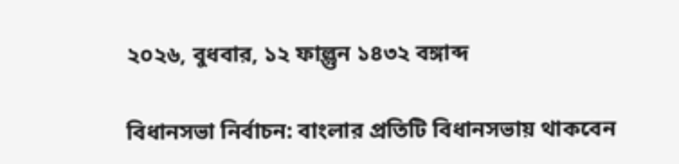২০২৬, বুধবার, ১২ ফাল্গুন ১৪৩২ বঙ্গাব্দ

বিধানসভা নির্বাচন: বাংলার প্রতিটি বিধানসভায় থাকবেন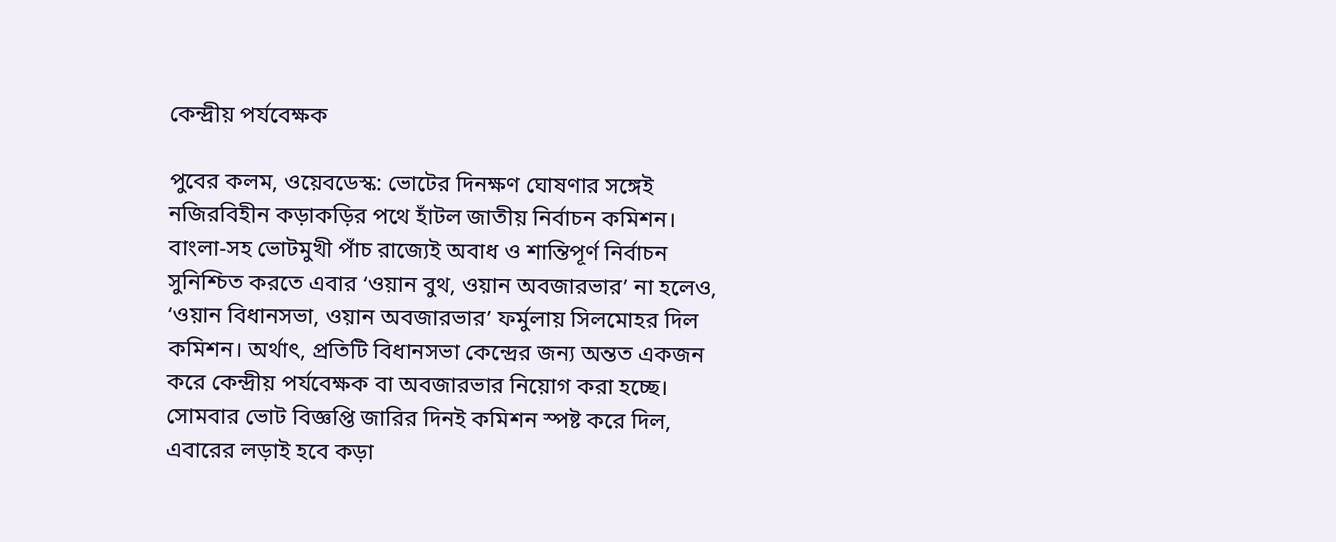কেন্দ্রীয় পর্যবেক্ষক

পুবের কলম, ওয়েবডেস্ক: ভোটের দিনক্ষণ ঘোষণার সঙ্গেই নজিরবিহীন কড়াকড়ির পথে হাঁটল জাতীয় নির্বাচন কমিশন। বাংলা-সহ ভোটমুখী পাঁচ রাজ্যেই অবাধ ও শান্তিপূর্ণ নির্বাচন সুনিশ্চিত করতে এবার ‘ওয়ান বুথ, ওয়ান অবজারভার’ না হলেও, ‘ওয়ান বিধানসভা, ওয়ান অবজারভার’ ফর্মুলায় সিলমোহর দিল কমিশন। অর্থাৎ, প্রতিটি বিধানসভা কেন্দ্রের জন্য অন্তত একজন করে কেন্দ্রীয় পর্যবেক্ষক বা অবজারভার নিয়োগ করা হচ্ছে। সোমবার ভোট বিজ্ঞপ্তি জারির দিনই কমিশন স্পষ্ট করে দিল, এবারের লড়াই হবে কড়া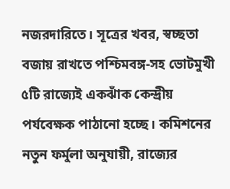নজরদারিতে। সূত্রের খবর, স্বচ্ছতা বজায় রাখতে পশ্চিমবঙ্গ-সহ ভোটমুখী ৫টি রাজ্যেই একঝাঁক কেন্দ্রীয় পর্যবেক্ষক পাঠানো হচ্ছে। কমিশনের নতুন ফর্মুলা অনুযায়ী, রাজ্যের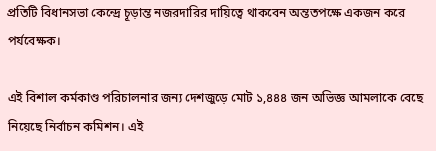প্রতিটি বিধানসভা কেন্দ্রে চূড়ান্ত নজরদারির দায়িত্বে থাকবেন অন্ততপক্ষে একজন করে পর্যবেক্ষক।

এই বিশাল কর্মকাণ্ড পরিচালনার জন্য দেশজুড়ে মোট ১,৪৪৪ জন অভিজ্ঞ আমলাকে বেছে নিয়েছে নির্বাচন কমিশন। এই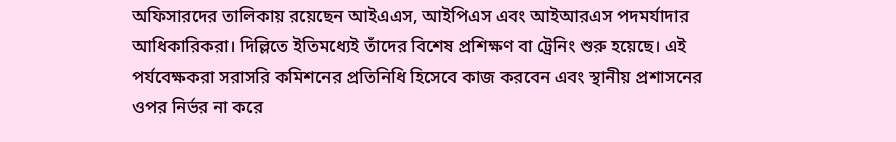অফিসারদের তালিকায় রয়েছেন আইএএস, আইপিএস এবং আইআরএস পদমর্যাদার আধিকারিকরা। দিল্লিতে ইতিমধ্যেই তাঁদের বিশেষ প্রশিক্ষণ বা ট্রেনিং শুরু হয়েছে। এই পর্যবেক্ষকরা সরাসরি কমিশনের প্রতিনিধি হিসেবে কাজ করবেন এবং স্থানীয় প্রশাসনের ওপর নির্ভর না করে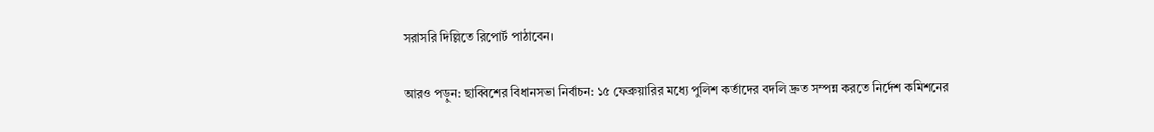সরাসরি দিল্লিতে রিপোর্ট পাঠাবেন।

আরও পড়ুন: ছাব্বিশের বিধানসভা নির্বাচন: ১৫ ফেব্রুয়ারির মধ্যে পুলিশ কর্তাদের বদলি দ্রুত সম্পন্ন করতে নির্দেশ কমিশনের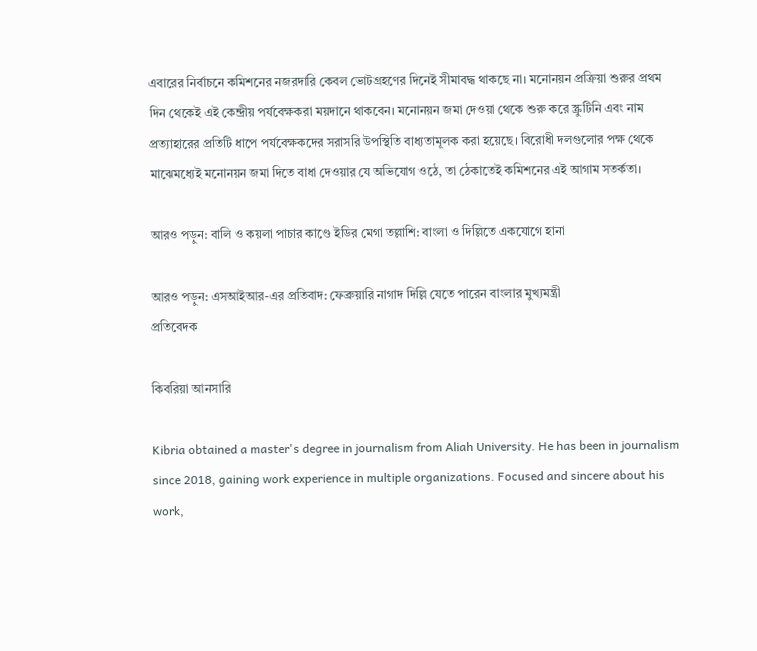এবারের নির্বাচনে কমিশনের নজরদারি কেবল ভোটগ্রহণের দিনেই সীমাবদ্ধ থাকছে না। মনোনয়ন প্রক্রিয়া শুরুর প্রথম দিন থেকেই এই কেন্দ্রীয় পর্যবেক্ষকরা ময়দানে থাকবেন। মনোনয়ন জমা দেওয়া থেকে শুরু করে স্ক্রুটিনি এবং নাম প্রত্যাহারের প্রতিটি ধাপে পর্যবেক্ষকদের সরাসরি উপস্থিতি বাধ্যতামূলক করা হয়েছে। বিরোধী দলগুলোর পক্ষ থেকে মাঝেমধ্যেই মনোনয়ন জমা দিতে বাধা দেওয়ার যে অভিযোগ ওঠে, তা ঠেকাতেই কমিশনের এই আগাম সতর্কতা।

আরও পড়ুন: বালি ও কয়লা পাচার কাণ্ডে ইডির মেগা তল্লাশি: বাংলা ও দিল্লিতে একযোগে হানা

আরও পড়ুন: এসআইআর-এর প্রতিবাদ: ফেব্রুয়ারি নাগাদ দিল্লি যেতে পারেন বাংলার মুখ্যমন্ত্রী
প্রতিবেদক

কিবরিয়া আনসারি

Kibria obtained a master's degree in journalism from Aliah University. He has been in journalism since 2018, gaining work experience in multiple organizations. Focused and sincere about his work,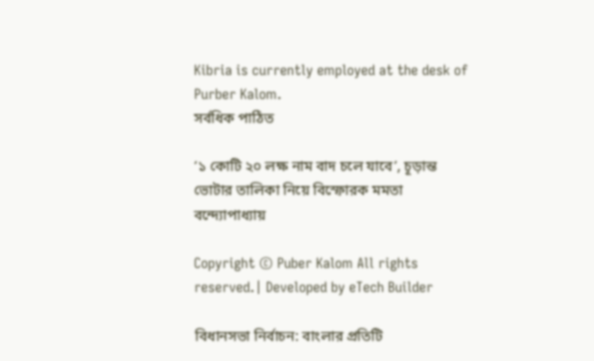Kibria is currently employed at the desk of Purber Kalom.
সর্বধিক পাঠিত

‘১ কোটি ২০ লক্ষ নাম বাদ চলে যাবে’, চূড়ান্ত ভোটার তালিকা নিয়ে বিস্ফোরক মমতা বন্দ্যোপাধ্যায়

Copyright © Puber Kalom All rights reserved.| Developed by eTech Builder

বিধানসভা নির্বাচন: বাংলার প্রতিটি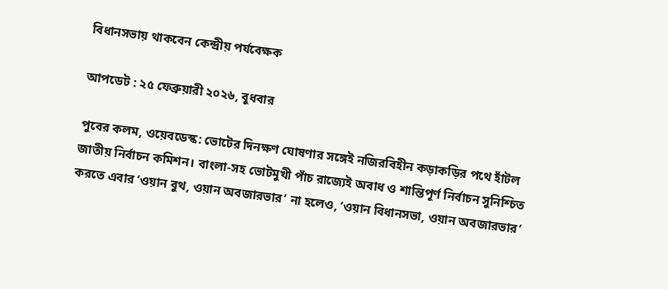বিধানসভায় থাকবেন কেন্দ্রীয় পর্যবেক্ষক

আপডেট : ২৫ ফেব্রুয়ারী ২০২৬, বুধবার

পুবের কলম, ওয়েবডেস্ক: ভোটের দিনক্ষণ ঘোষণার সঙ্গেই নজিরবিহীন কড়াকড়ির পথে হাঁটল জাতীয় নির্বাচন কমিশন। বাংলা-সহ ভোটমুখী পাঁচ রাজ্যেই অবাধ ও শান্তিপূর্ণ নির্বাচন সুনিশ্চিত করতে এবার ‘ওয়ান বুথ, ওয়ান অবজারভার’ না হলেও, ‘ওয়ান বিধানসভা, ওয়ান অবজারভার’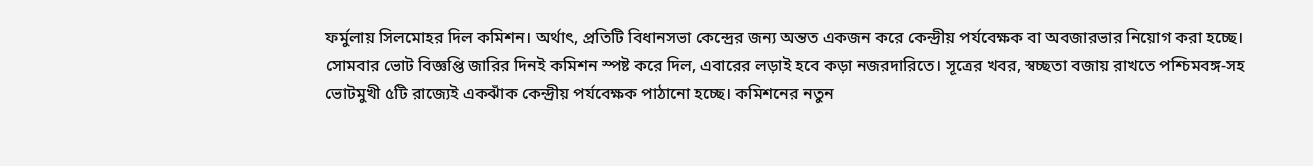ফর্মুলায় সিলমোহর দিল কমিশন। অর্থাৎ, প্রতিটি বিধানসভা কেন্দ্রের জন্য অন্তত একজন করে কেন্দ্রীয় পর্যবেক্ষক বা অবজারভার নিয়োগ করা হচ্ছে। সোমবার ভোট বিজ্ঞপ্তি জারির দিনই কমিশন স্পষ্ট করে দিল, এবারের লড়াই হবে কড়া নজরদারিতে। সূত্রের খবর, স্বচ্ছতা বজায় রাখতে পশ্চিমবঙ্গ-সহ ভোটমুখী ৫টি রাজ্যেই একঝাঁক কেন্দ্রীয় পর্যবেক্ষক পাঠানো হচ্ছে। কমিশনের নতুন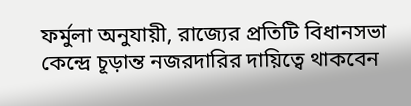ফর্মুলা অনুযায়ী, রাজ্যের প্রতিটি বিধানসভা কেন্দ্রে চূড়ান্ত নজরদারির দায়িত্বে থাকবেন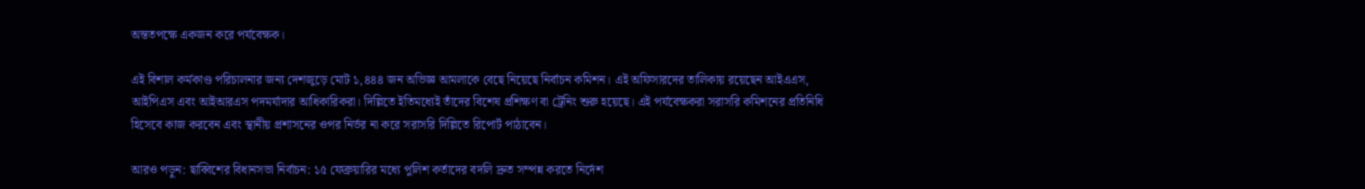অন্ততপক্ষে একজন করে পর্যবেক্ষক।

এই বিশাল কর্মকাণ্ড পরিচালনার জন্য দেশজুড়ে মোট ১,৪৪৪ জন অভিজ্ঞ আমলাকে বেছে নিয়েছে নির্বাচন কমিশন। এই অফিসারদের তালিকায় রয়েছেন আইএএস, আইপিএস এবং আইআরএস পদমর্যাদার আধিকারিকরা। দিল্লিতে ইতিমধ্যেই তাঁদের বিশেষ প্রশিক্ষণ বা ট্রেনিং শুরু হয়েছে। এই পর্যবেক্ষকরা সরাসরি কমিশনের প্রতিনিধি হিসেবে কাজ করবেন এবং স্থানীয় প্রশাসনের ওপর নির্ভর না করে সরাসরি দিল্লিতে রিপোর্ট পাঠাবেন।

আরও পড়ুন: ছাব্বিশের বিধানসভা নির্বাচন: ১৫ ফেব্রুয়ারির মধ্যে পুলিশ কর্তাদের বদলি দ্রুত সম্পন্ন করতে নির্দেশ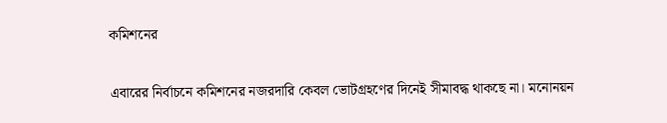কমিশনের

এবারের নির্বাচনে কমিশনের নজরদারি কেবল ভোটগ্রহণের দিনেই সীমাবদ্ধ থাকছে না। মনোনয়ন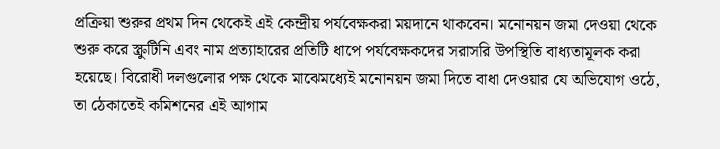প্রক্রিয়া শুরুর প্রথম দিন থেকেই এই কেন্দ্রীয় পর্যবেক্ষকরা ময়দানে থাকবেন। মনোনয়ন জমা দেওয়া থেকে শুরু করে স্ক্রুটিনি এবং নাম প্রত্যাহারের প্রতিটি ধাপে পর্যবেক্ষকদের সরাসরি উপস্থিতি বাধ্যতামূলক করা হয়েছে। বিরোধী দলগুলোর পক্ষ থেকে মাঝেমধ্যেই মনোনয়ন জমা দিতে বাধা দেওয়ার যে অভিযোগ ওঠে, তা ঠেকাতেই কমিশনের এই আগাম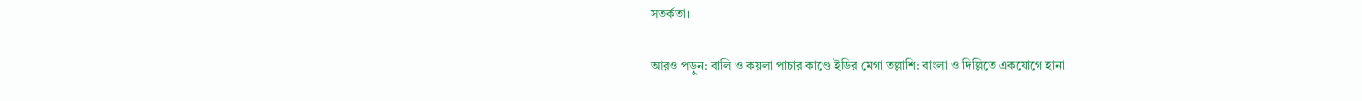সতর্কতা।

আরও পড়ুন: বালি ও কয়লা পাচার কাণ্ডে ইডির মেগা তল্লাশি: বাংলা ও দিল্লিতে একযোগে হানা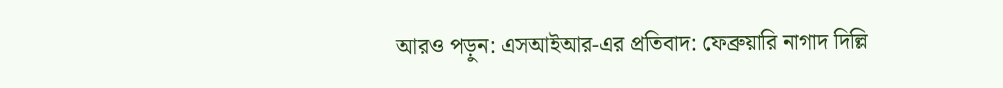আরও পড়ুন: এসআইআর-এর প্রতিবাদ: ফেব্রুয়ারি নাগাদ দিল্লি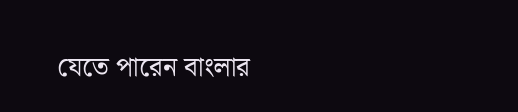যেতে পারেন বাংলার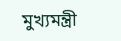মুখ্যমন্ত্রী